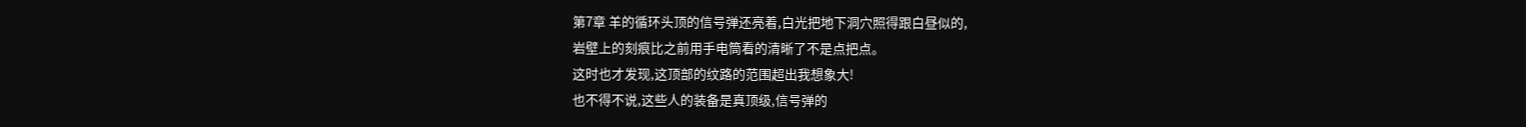第7章 羊的循环头顶的信号弹还亮着,白光把地下洞穴照得跟白昼似的,
岩壁上的刻痕比之前用手电筒看的清晰了不是点把点。
这时也才发现,这顶部的纹路的范围超出我想象大!
也不得不说,这些人的装备是真顶级,信号弹的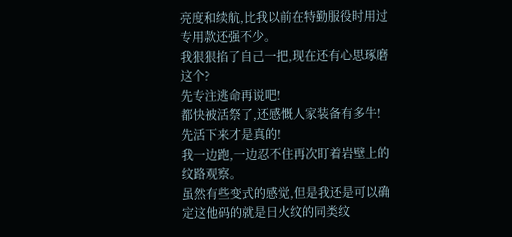亮度和续航,比我以前在特勤服役时用过专用款还强不少。
我狠狠掐了自己一把,现在还有心思琢磨这个?
先专注逃命再说吧!
都快被活祭了,还感慨人家装备有多牛!
先活下来才是真的!
我一边跑,一边忍不住再次盯着岩壁上的纹路观察。
虽然有些变式的感觉,但是我还是可以确定这他码的就是日火纹的同类纹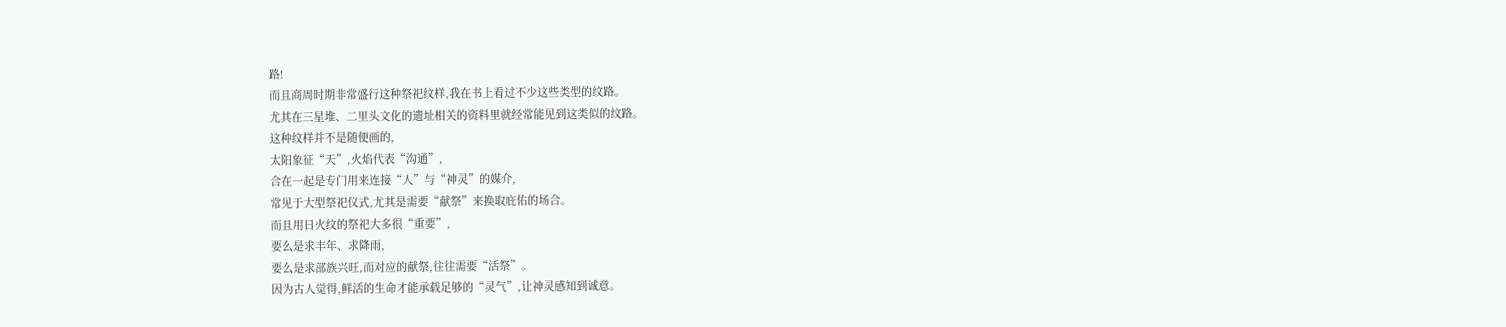路!
而且商周时期非常盛行这种祭祀纹样,我在书上看过不少这些类型的纹路。
尤其在三星堆、二里头文化的遗址相关的资料里就经常能见到这类似的纹路。
这种纹样并不是随便画的,
太阳象征“天”,火焰代表“沟通”,
合在一起是专门用来连接“人”与“神灵”的媒介,
常见于大型祭祀仪式,尤其是需要“献祭”来换取庇佑的场合。
而且用日火纹的祭祀大多很“重要”,
要么是求丰年、求降雨,
要么是求部族兴旺,而对应的献祭,往往需要“活祭”。
因为古人觉得,鲜活的生命才能承载足够的“灵气”,让神灵感知到诚意。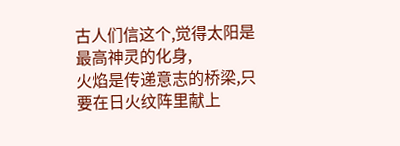古人们信这个,觉得太阳是最高神灵的化身,
火焰是传递意志的桥梁,只要在日火纹阵里献上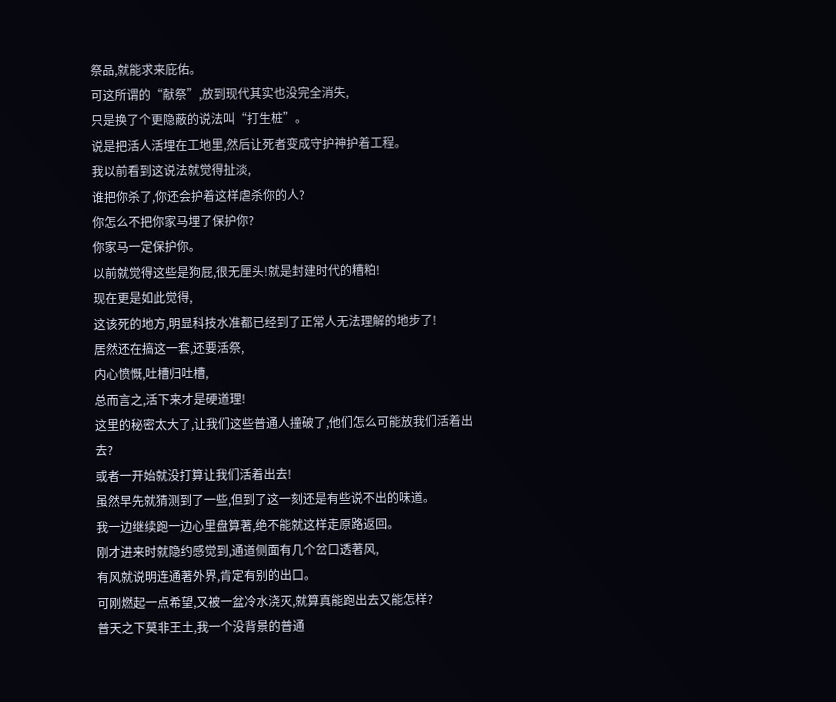祭品,就能求来庇佑。
可这所谓的“献祭”,放到现代其实也没完全消失,
只是换了个更隐蔽的说法叫“打生桩”。
说是把活人活埋在工地里,然后让死者变成守护神护着工程。
我以前看到这说法就觉得扯淡,
谁把你杀了,你还会护着这样虐杀你的人?
你怎么不把你家马埋了保护你?
你家马一定保护你。
以前就觉得这些是狗屁,很无厘头!就是封建时代的糟粕!
现在更是如此觉得,
这该死的地方,明显科技水准都已经到了正常人无法理解的地步了!
居然还在搞这一套,还要活祭,
内心愤慨,吐槽归吐槽,
总而言之,活下来才是硬道理!
这里的秘密太大了,让我们这些普通人撞破了,他们怎么可能放我们活着出去?
或者一开始就没打算让我们活着出去!
虽然早先就猜测到了一些,但到了这一刻还是有些说不出的味道。
我一边继续跑一边心里盘算著,绝不能就这样走原路返回。
刚才进来时就隐约感觉到,通道侧面有几个岔口透著风,
有风就说明连通著外界,肯定有别的出口。
可刚燃起一点希望,又被一盆冷水浇灭,就算真能跑出去又能怎样?
普天之下莫非王土,我一个没背景的普通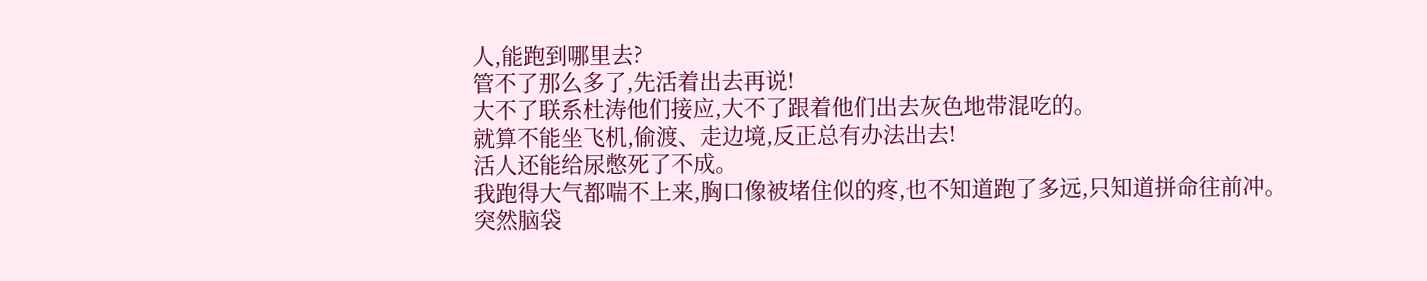人,能跑到哪里去?
管不了那么多了,先活着出去再说!
大不了联系杜涛他们接应,大不了跟着他们出去灰色地带混吃的。
就算不能坐飞机,偷渡、走边境,反正总有办法出去!
活人还能给尿憋死了不成。
我跑得大气都喘不上来,胸口像被堵住似的疼,也不知道跑了多远,只知道拼命往前冲。
突然脑袋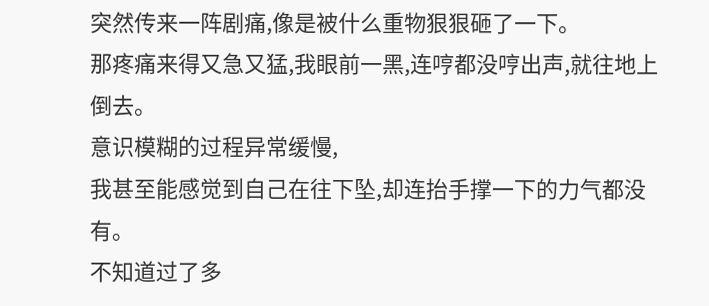突然传来一阵剧痛,像是被什么重物狠狠砸了一下。
那疼痛来得又急又猛,我眼前一黑,连哼都没哼出声,就往地上倒去。
意识模糊的过程异常缓慢,
我甚至能感觉到自己在往下坠,却连抬手撑一下的力气都没有。
不知道过了多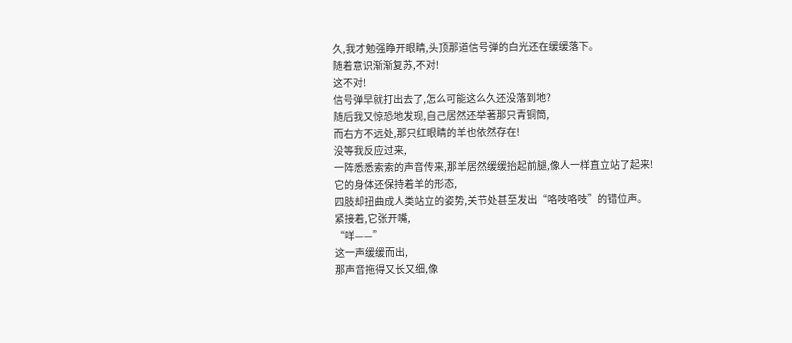久,我才勉强睁开眼睛,头顶那道信号弹的白光还在缓缓落下。
随着意识渐渐复苏,不对!
这不对!
信号弹早就打出去了,怎么可能这么久还没落到地?
随后我又惊恐地发现,自己居然还举著那只青铜筒,
而右方不远处,那只红眼睛的羊也依然存在!
没等我反应过来,
一阵悉悉索索的声音传来,那羊居然缓缓抬起前腿,像人一样直立站了起来!
它的身体还保持着羊的形态,
四肢却扭曲成人类站立的姿势,关节处甚至发出“咯吱咯吱”的错位声。
紧接着,它张开嘴,
“咩——”
这一声缓缓而出,
那声音拖得又长又细,像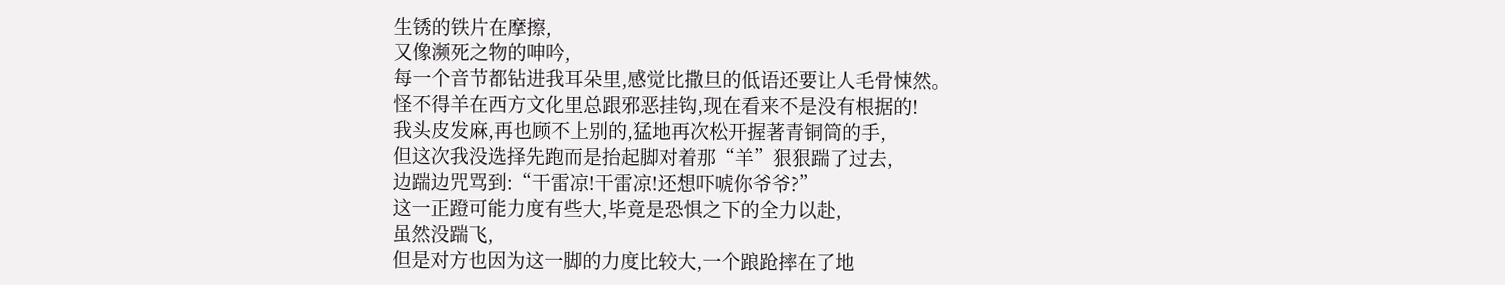生锈的铁片在摩擦,
又像濒死之物的呻吟,
每一个音节都钻进我耳朵里,感觉比撒旦的低语还要让人毛骨悚然。
怪不得羊在西方文化里总跟邪恶挂钩,现在看来不是没有根据的!
我头皮发麻,再也顾不上别的,猛地再次松开握著青铜筒的手,
但这次我没选择先跑而是抬起脚对着那“羊”狠狠踹了过去,
边踹边咒骂到:“干雷凉!干雷凉!还想吓唬你爷爷?”
这一正蹬可能力度有些大,毕竟是恐惧之下的全力以赴,
虽然没踹飞,
但是对方也因为这一脚的力度比较大,一个踉跄摔在了地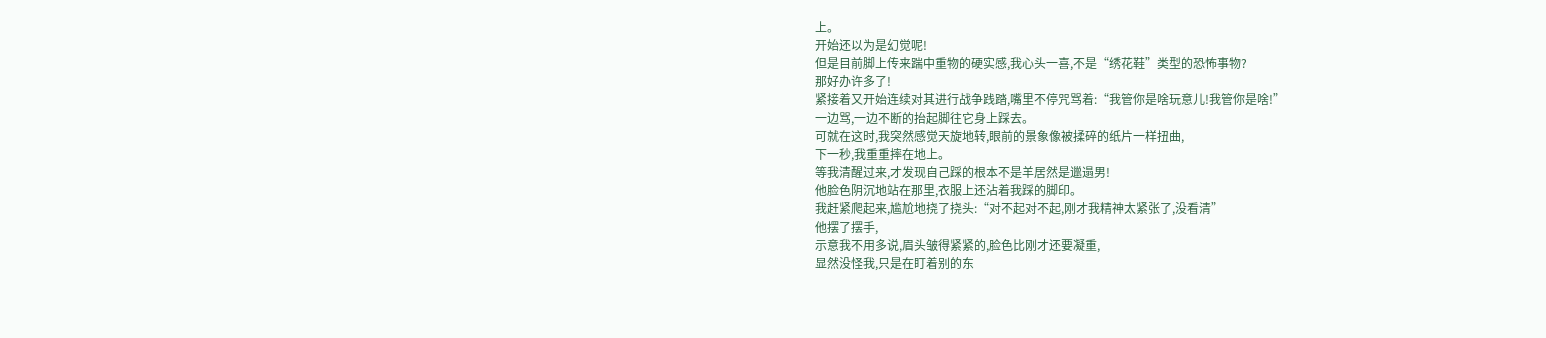上。
开始还以为是幻觉呢!
但是目前脚上传来踹中重物的硬实感,我心头一喜,不是“绣花鞋”类型的恐怖事物?
那好办许多了!
紧接着又开始连续对其进行战争践踏,嘴里不停咒骂着:“我管你是啥玩意儿!我管你是啥!”
一边骂,一边不断的抬起脚往它身上踩去。
可就在这时,我突然感觉天旋地转,眼前的景象像被揉碎的纸片一样扭曲,
下一秒,我重重摔在地上。
等我清醒过来,才发现自己踩的根本不是羊居然是邋遢男!
他脸色阴沉地站在那里,衣服上还沾着我踩的脚印。
我赶紧爬起来,尴尬地挠了挠头:“对不起对不起,刚才我精神太紧张了,没看清”
他摆了摆手,
示意我不用多说,眉头皱得紧紧的,脸色比刚才还要凝重,
显然没怪我,只是在盯着别的东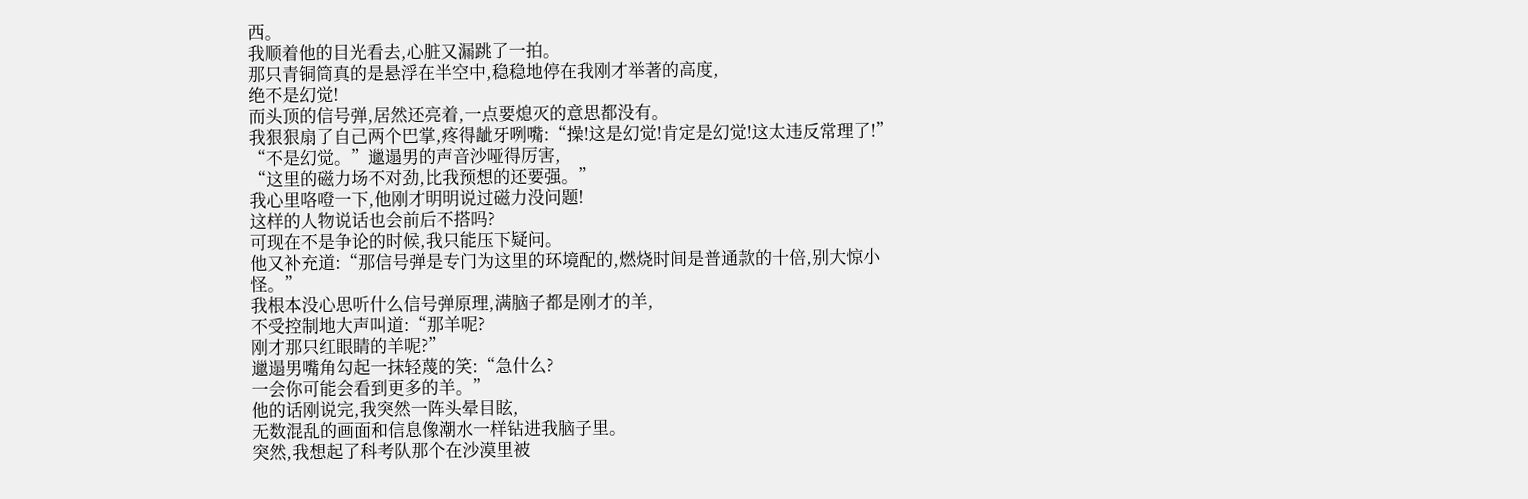西。
我顺着他的目光看去,心脏又漏跳了一拍。
那只青铜筒真的是悬浮在半空中,稳稳地停在我刚才举著的高度,
绝不是幻觉!
而头顶的信号弹,居然还亮着,一点要熄灭的意思都没有。
我狠狠扇了自己两个巴掌,疼得龇牙咧嘴:“操!这是幻觉!肯定是幻觉!这太违反常理了!”
“不是幻觉。”邋遢男的声音沙哑得厉害,
“这里的磁力场不对劲,比我预想的还要强。”
我心里咯噔一下,他刚才明明说过磁力没问题!
这样的人物说话也会前后不搭吗?
可现在不是争论的时候,我只能压下疑问。
他又补充道:“那信号弹是专门为这里的环境配的,燃烧时间是普通款的十倍,别大惊小怪。”
我根本没心思听什么信号弹原理,满脑子都是刚才的羊,
不受控制地大声叫道:“那羊呢?
刚才那只红眼睛的羊呢?”
邋遢男嘴角勾起一抹轻蔑的笑:“急什么?
一会你可能会看到更多的羊。”
他的话刚说完,我突然一阵头晕目眩,
无数混乱的画面和信息像潮水一样钻进我脑子里。
突然,我想起了科考队那个在沙漠里被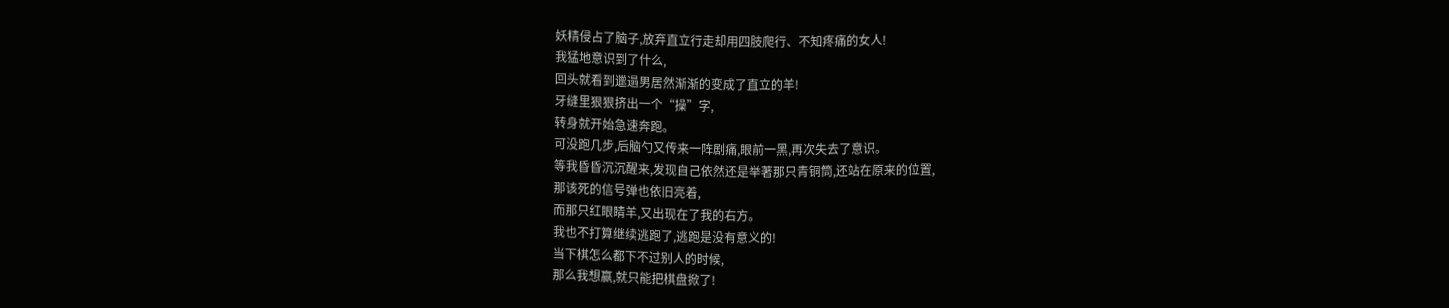妖精侵占了脑子,放弃直立行走却用四肢爬行、不知疼痛的女人!
我猛地意识到了什么,
回头就看到邋遢男居然渐渐的变成了直立的羊!
牙缝里狠狠挤出一个“操”字,
转身就开始急速奔跑。
可没跑几步,后脑勺又传来一阵剧痛,眼前一黑,再次失去了意识。
等我昏昏沉沉醒来,发现自己依然还是举著那只青铜筒,还站在原来的位置,
那该死的信号弹也依旧亮着,
而那只红眼睛羊,又出现在了我的右方。
我也不打算继续逃跑了,逃跑是没有意义的!
当下棋怎么都下不过别人的时候,
那么我想赢,就只能把棋盘掀了!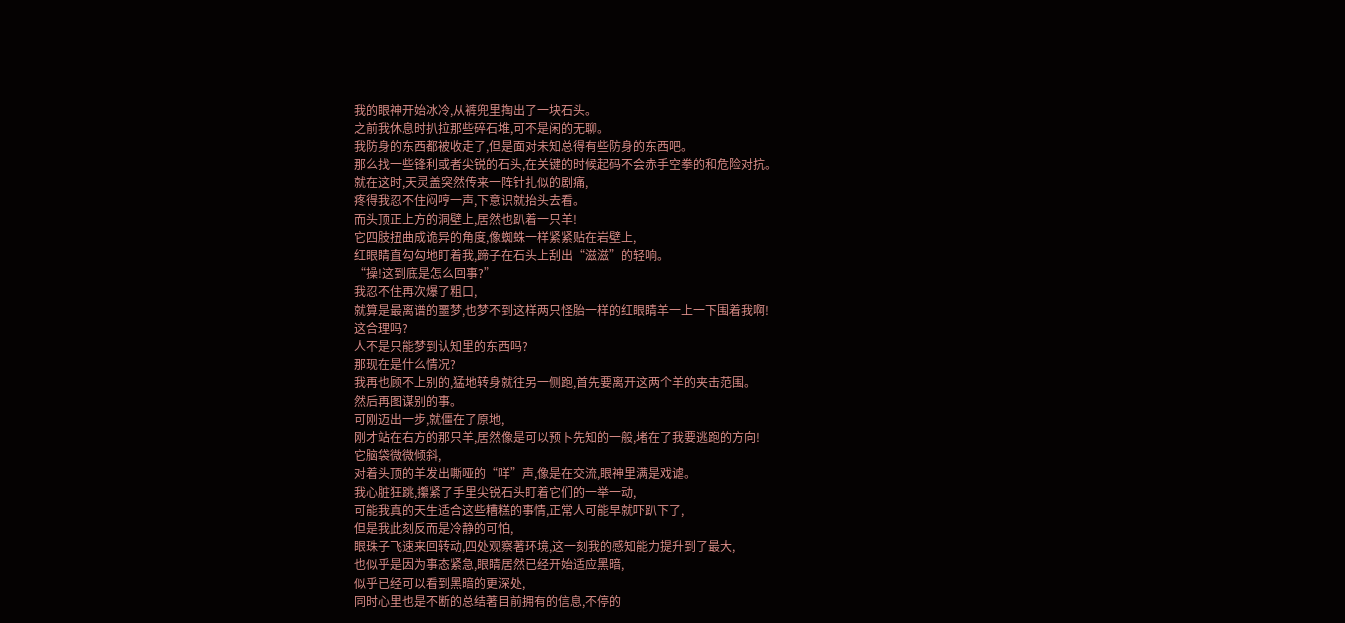我的眼神开始冰冷,从裤兜里掏出了一块石头。
之前我休息时扒拉那些碎石堆,可不是闲的无聊。
我防身的东西都被收走了,但是面对未知总得有些防身的东西吧。
那么找一些锋利或者尖锐的石头,在关键的时候起码不会赤手空拳的和危险对抗。
就在这时,天灵盖突然传来一阵针扎似的剧痛,
疼得我忍不住闷哼一声,下意识就抬头去看。
而头顶正上方的洞壁上,居然也趴着一只羊!
它四肢扭曲成诡异的角度,像蜘蛛一样紧紧贴在岩壁上,
红眼睛直勾勾地盯着我,蹄子在石头上刮出“滋滋”的轻响。
“操!这到底是怎么回事?”
我忍不住再次爆了粗口,
就算是最离谱的噩梦,也梦不到这样两只怪胎一样的红眼睛羊一上一下围着我啊!
这合理吗?
人不是只能梦到认知里的东西吗?
那现在是什么情况?
我再也顾不上别的,猛地转身就往另一侧跑,首先要离开这两个羊的夹击范围。
然后再图谋别的事。
可刚迈出一步,就僵在了原地,
刚才站在右方的那只羊,居然像是可以预卜先知的一般,堵在了我要逃跑的方向!
它脑袋微微倾斜,
对着头顶的羊发出嘶哑的“咩”声,像是在交流,眼神里满是戏谑。
我心脏狂跳,攥紧了手里尖锐石头盯着它们的一举一动,
可能我真的天生适合这些糟糕的事情,正常人可能早就吓趴下了,
但是我此刻反而是冷静的可怕,
眼珠子飞速来回转动,四处观察著环境,这一刻我的感知能力提升到了最大,
也似乎是因为事态紧急,眼睛居然已经开始适应黑暗,
似乎已经可以看到黑暗的更深处,
同时心里也是不断的总结著目前拥有的信息,不停的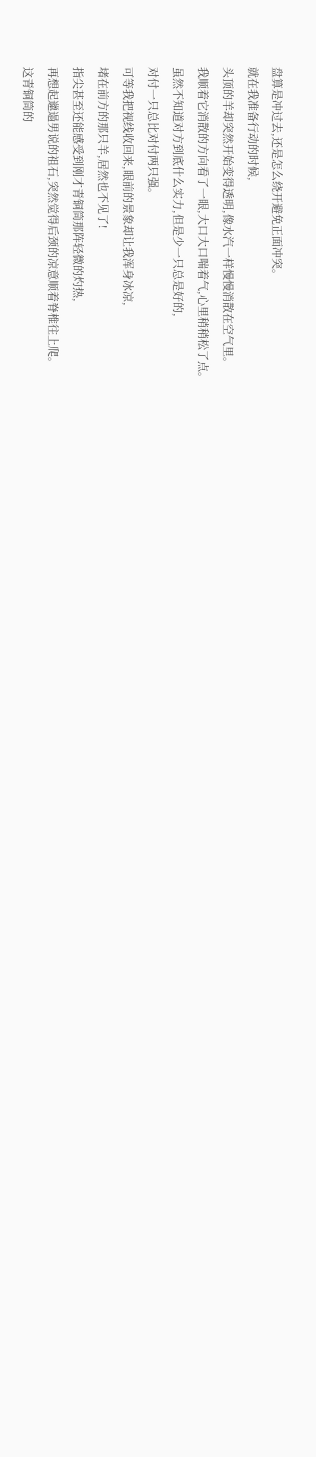盘算是冲过去,还是怎么绕开避免正面冲突。
就在我准备行动的时候,
头顶的羊却突然开始变得透明,像水汽一样慢慢消散在空气里。
我顺着它消散的方向看了一眼,大口大口喘着气,心里稍稍松了点。
虽然不知道对方到底什么实力,但是少一只总是好的,
对付一只总比对付两只强。
可等我把视线收回来,眼前的景象却让我浑身冰凉,
堵在前方的那只羊,居然也不见了!
指尖甚至还能感受到刚才青铜筒那阵轻微的灼热,
再想起邋遢男说的祖石,突然觉得后颈的凉意顺着脊椎往上爬。
这青铜筒的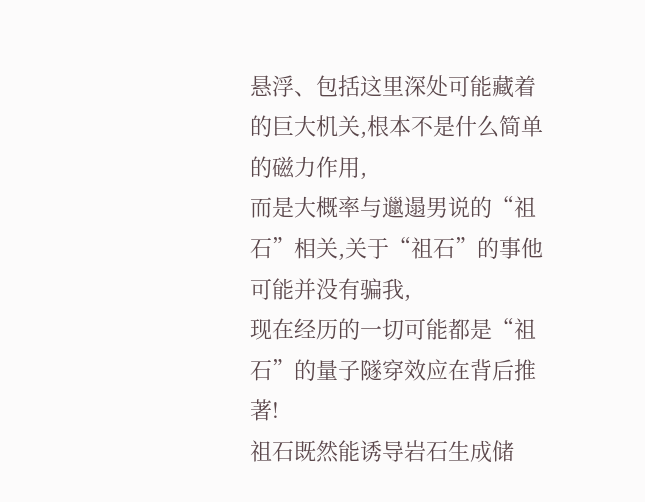悬浮、包括这里深处可能藏着的巨大机关,根本不是什么简单的磁力作用,
而是大概率与邋遢男说的“祖石”相关,关于“祖石”的事他可能并没有骗我,
现在经历的一切可能都是“祖石”的量子隧穿效应在背后推著!
祖石既然能诱导岩石生成储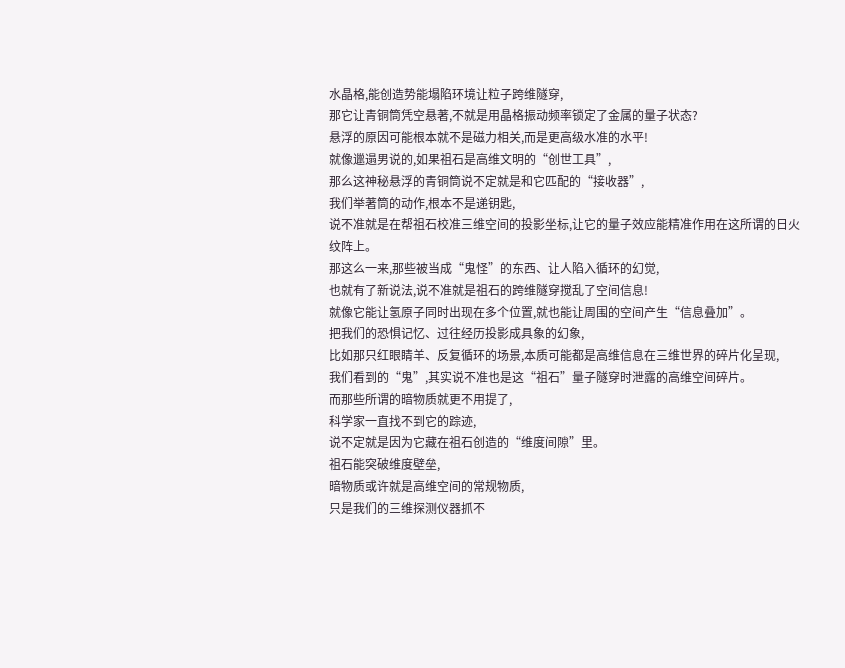水晶格,能创造势能塌陷环境让粒子跨维隧穿,
那它让青铜筒凭空悬著,不就是用晶格振动频率锁定了金属的量子状态?
悬浮的原因可能根本就不是磁力相关,而是更高级水准的水平!
就像邋遢男说的,如果祖石是高维文明的“创世工具”,
那么这神秘悬浮的青铜筒说不定就是和它匹配的“接收器”,
我们举著筒的动作,根本不是递钥匙,
说不准就是在帮祖石校准三维空间的投影坐标,让它的量子效应能精准作用在这所谓的日火纹阵上。
那这么一来,那些被当成“鬼怪”的东西、让人陷入循环的幻觉,
也就有了新说法,说不准就是祖石的跨维隧穿搅乱了空间信息!
就像它能让氢原子同时出现在多个位置,就也能让周围的空间产生“信息叠加”。
把我们的恐惧记忆、过往经历投影成具象的幻象,
比如那只红眼睛羊、反复循环的场景,本质可能都是高维信息在三维世界的碎片化呈现,
我们看到的“鬼”,其实说不准也是这“祖石”量子隧穿时泄露的高维空间碎片。
而那些所谓的暗物质就更不用提了,
科学家一直找不到它的踪迹,
说不定就是因为它藏在祖石创造的“维度间隙”里。
祖石能突破维度壁垒,
暗物质或许就是高维空间的常规物质,
只是我们的三维探测仪器抓不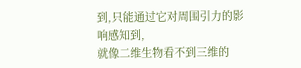到,只能通过它对周围引力的影响感知到,
就像二维生物看不到三维的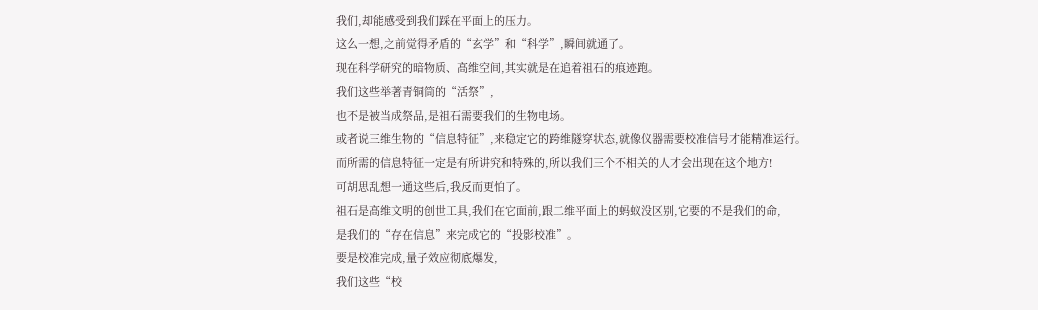我们,却能感受到我们踩在平面上的压力。
这么一想,之前觉得矛盾的“玄学”和“科学”,瞬间就通了。
现在科学研究的暗物质、高维空间,其实就是在追着祖石的痕迹跑。
我们这些举著青铜筒的“活祭”,
也不是被当成祭品,是祖石需要我们的生物电场。
或者说三维生物的“信息特征”,来稳定它的跨维隧穿状态,就像仪器需要校准信号才能精准运行。
而所需的信息特征一定是有所讲究和特殊的,所以我们三个不相关的人才会出现在这个地方!
可胡思乱想一通这些后,我反而更怕了。
祖石是高维文明的创世工具,我们在它面前,跟二维平面上的蚂蚁没区别,它要的不是我们的命,
是我们的“存在信息”来完成它的“投影校准”。
要是校准完成,量子效应彻底爆发,
我们这些“校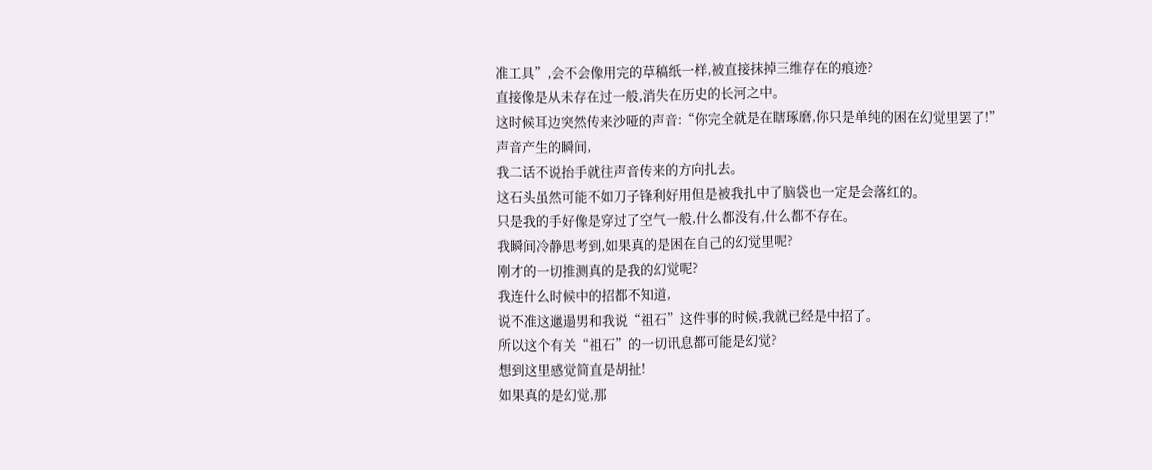准工具”,会不会像用完的草稿纸一样,被直接抹掉三维存在的痕迹?
直接像是从未存在过一般,消失在历史的长河之中。
这时候耳边突然传来沙哑的声音:“你完全就是在瞎琢磨,你只是单纯的困在幻觉里罢了!”
声音产生的瞬间,
我二话不说抬手就往声音传来的方向扎去。
这石头虽然可能不如刀子锋利好用但是被我扎中了脑袋也一定是会落红的。
只是我的手好像是穿过了空气一般,什么都没有,什么都不存在。
我瞬间冷静思考到,如果真的是困在自己的幻觉里呢?
刚才的一切推测真的是我的幻觉呢?
我连什么时候中的招都不知道,
说不准这邋遢男和我说“祖石”这件事的时候,我就已经是中招了。
所以这个有关“祖石”的一切讯息都可能是幻觉?
想到这里感觉简直是胡扯!
如果真的是幻觉,那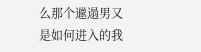么那个邋遢男又是如何进入的我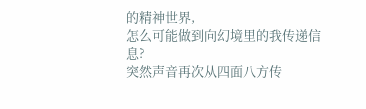的精神世界,
怎么可能做到向幻境里的我传递信息?
突然声音再次从四面八方传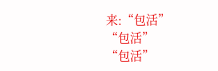来:“包活”
“包活”
“包活”